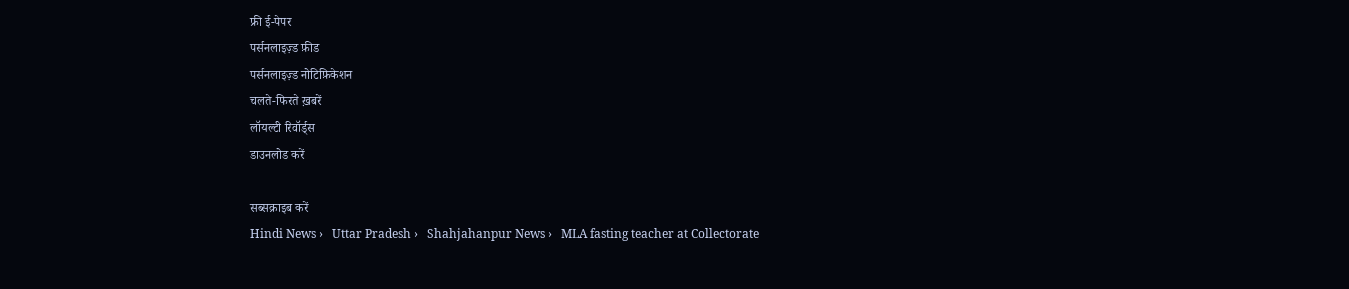फ्री ई-पेपर
पर्सनलाइज़्ड फ़ीड
पर्सनलाइज़्ड नोटिफ़िकेशन
चलते-फिरते ख़बरें
लॉयल्टी रिवॉर्ड्स
डाउनलोड करें

सब्सक्राइब करें
Hindi News ›   Uttar Pradesh ›   Shahjahanpur News ›   MLA fasting teacher at Collectorate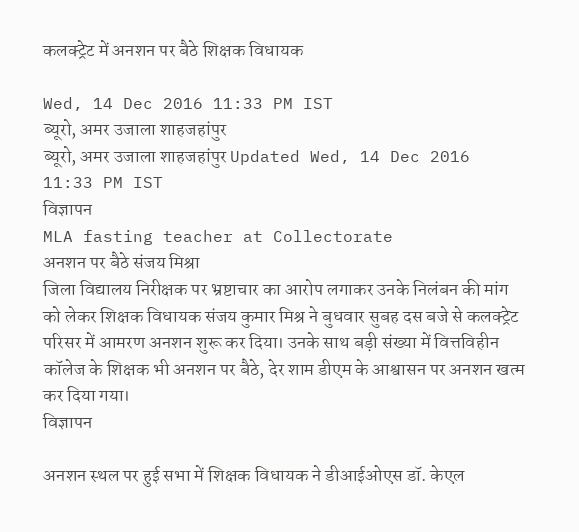कलक्ट्रेट में अनशन पर बैठे शिक्षक विधायक

Wed, 14 Dec 2016 11:33 PM IST
ब्यूरो, अमर उजाला शाहजहांपुर
ब्यूरो, अमर उजाला शाहजहांपुर Updated Wed, 14 Dec 2016 11:33 PM IST
विज्ञापन
MLA fasting teacher at Collectorate
अनशन पर बैठे ‌संजय म‌िश्रा
जिला विद्यालय निरीक्षक पर भ्रष्टाचार का आरोप लगाकर उनके निलंबन की मांग को लेकर शिक्षक विधायक संजय कुमार मिश्र ने बुधवार सुबह दस बजे से कलक्ट्रेट परिसर में आमरण अनशन शुरू कर दिया। उनके साथ बड़ी संख्या में वित्तविहीन कॉलेज के शिक्षक भी अनशन पर बैठे, देर शाम डीएम के आश्वासन पर अनशन खत्म कर दिया गया।
विज्ञापन

अनशन स्थल पर हुई सभा में शिक्षक विधायक ने डीआईओएस डॉ. केएल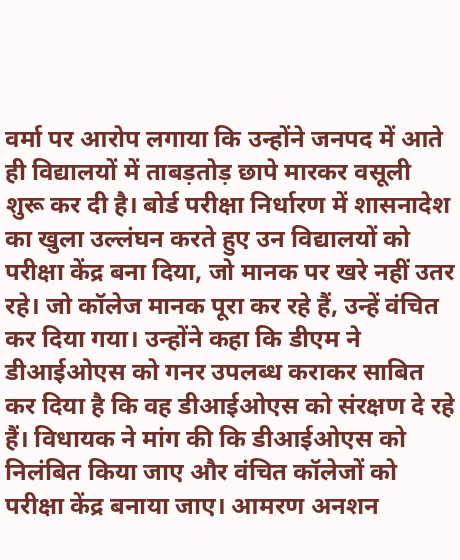वर्मा पर आरोप लगाया कि उन्होंने जनपद में आते ही विद्यालयों में ताबड़तोड़ छापे मारकर वसूली शुरू कर दी है। बोर्ड परीक्षा निर्धारण में शासनादेश का खुला उल्लंघन करते हुए उन विद्यालयों को परीक्षा केंद्र बना दिया, जो मानक पर खरे नहीं उतर रहे। जो कॉलेज मानक पूरा कर रहे हैं, उन्हें वंचित कर दिया गया। उन्होंने कहा कि डीएम ने डीआईओएस को गनर उपलब्ध कराकर साबित कर दिया है कि वह डीआईओएस को संरक्षण दे रहे हैं। विधायक ने मांग की कि डीआईओएस को निलंबित किया जाए और वंचित कॉलेजों को परीक्षा केंद्र बनाया जाए। आमरण अनशन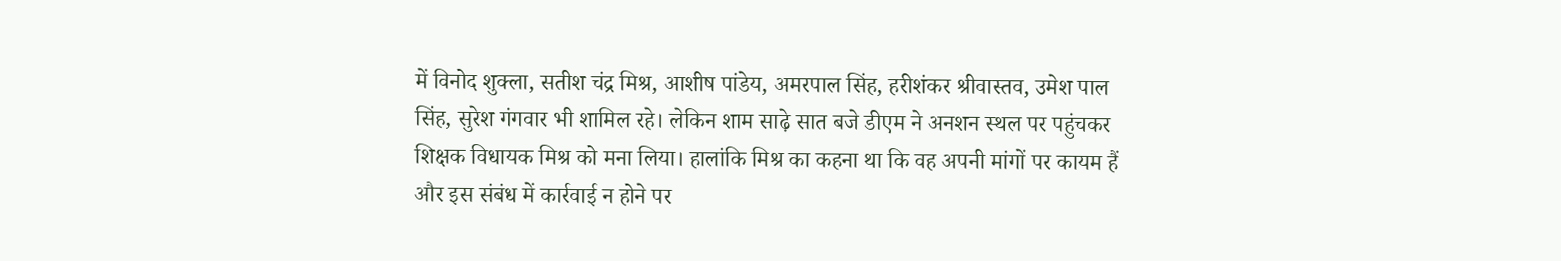में विनोद शुक्ला, सतीश चंद्र मिश्र, आशीष पांडेय, अमरपाल सिंह, हरीशंकर श्रीवास्तव, उमेश पाल सिंह, सुरेश गंगवार भी शामिल रहे। लेकिन शाम साढ़े सात बजे डीएम ने अनशन स्थल पर पहुंचकर शिक्षक विधायक मिश्र को मना लिया। हालांकि मिश्र का कहना था कि वह अपनी मांगों पर कायम हैं और इस संबंध में कार्रवाई न होने पर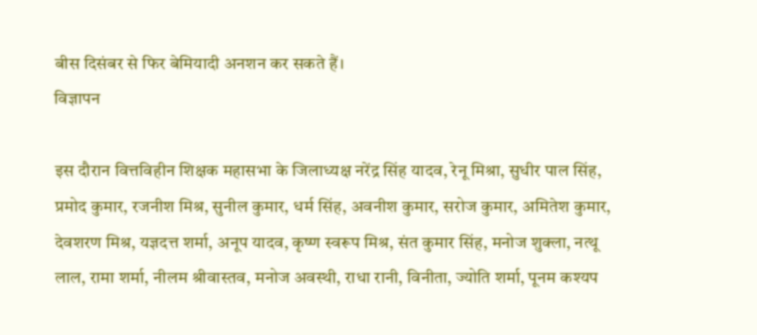बीस दिसंबर से फिर बेमियादी अनशन कर सकते हैं।
विज्ञापन

इस दौरान वित्तविहीन शिक्षक महासभा के जिलाध्यक्ष नरेंद्र सिंह यादव, रेनू मिश्रा, सुधीर पाल सिंह, प्रमोद कुमार, रजनीश मिश्र, सुनील कुमार, धर्म सिंह, अवनीश कुमार, सरोज कुमार, अमितेश कुमार, देवशरण मिश्र, यज्ञदत्त शर्मा, अनूप यादव, कृष्ण स्वरूप मिश्र, संत कुमार सिंह, मनोज शुक्ला, नत्थू लाल, रामा शर्मा, नीलम श्रीवास्तव, मनोज अवस्थी, राधा रानी, विनीता, ज्योति शर्मा, पूनम कश्यप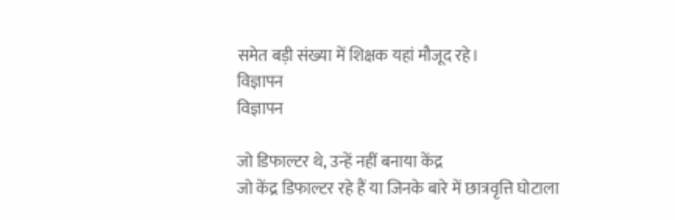समेत बड़ी संख्या में शिक्षक यहां मौजूद रहे।
विज्ञापन
विज्ञापन

जो डिफाल्टर थे, उन्हें नहीं बनाया केंद्र
जो केंद्र डिफाल्टर रहे हैं या जिनके बारे में छात्रवृत्ति घोटाला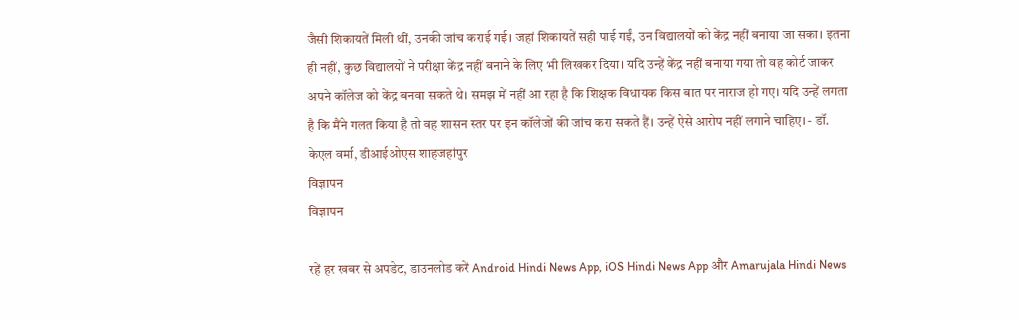जैसी शिकायतें मिली थीं, उनकी जांच कराई गई। जहां शिकायतें सही पाई गईं, उन विद्यालयों को केंद्र नहीं बनाया जा सका। इतना ही नहीं, कुछ विद्यालयों ने परीक्षा केंद्र नहीं बनाने के लिए भी लिखकर दिया। यदि उन्हें केंद्र नहीं बनाया गया तो वह कोर्ट जाकर अपने कॉलेज को केंद्र बनवा सकते थे। समझ में नहीं आ रहा है कि शिक्षक विधायक किस बात पर नाराज हो गए। यदि उन्हें लगता है कि मैंने गलत किया है तो वह शासन स्तर पर इन कॉलेजों की जांच करा सकते हैं। उन्हें ऐसे आरोप नहीं लगाने चाहिए। - डॉ. केएल वर्मा, डीआईओएस शाहजहांपुर
विज्ञापन
विज्ञापन

रहें हर खबर से अपडेट, डाउनलोड करें Android Hindi News App, iOS Hindi News App और Amarujala Hindi News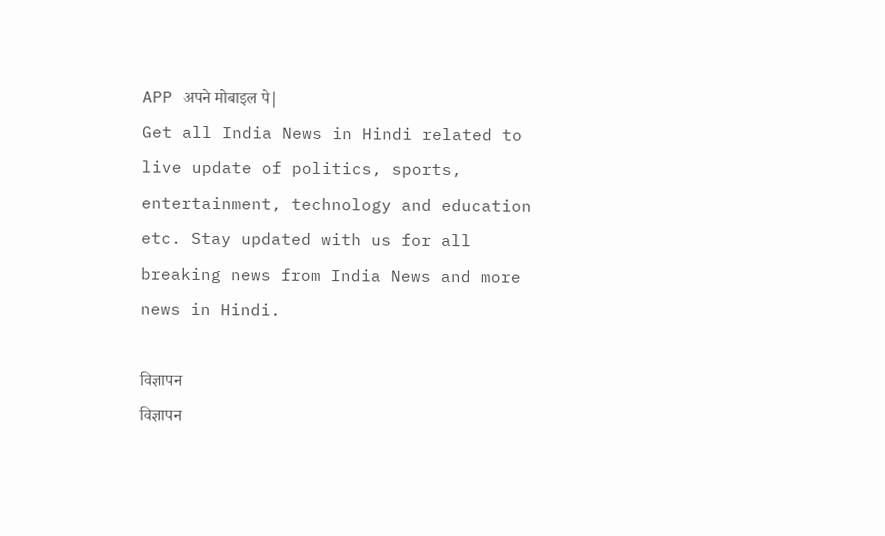APP अपने मोबाइल पे|
Get all India News in Hindi related to live update of politics, sports, entertainment, technology and education etc. Stay updated with us for all breaking news from India News and more news in Hindi.

विज्ञापन
विज्ञापन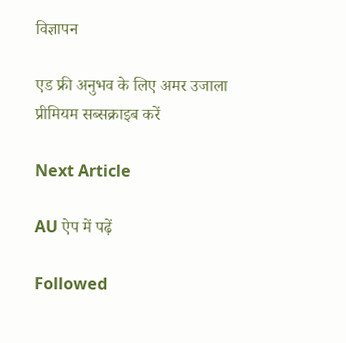विज्ञापन

एड फ्री अनुभव के लिए अमर उजाला प्रीमियम सब्सक्राइब करें

Next Article

AU ऐप में पढ़ें

Followed